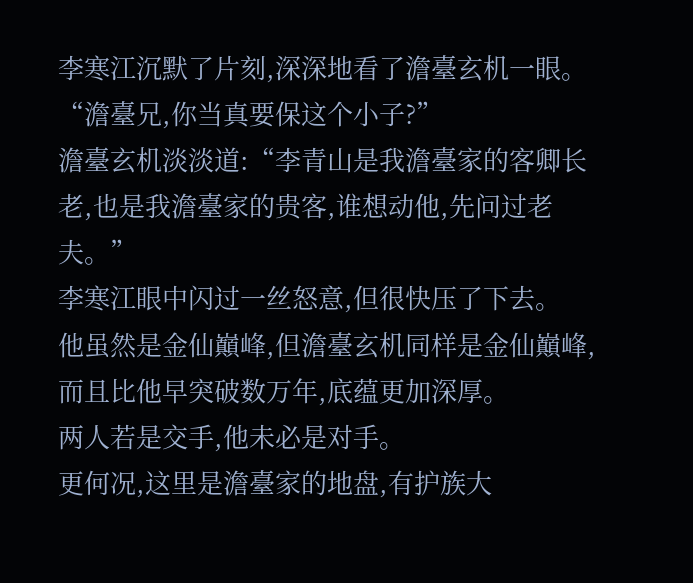李寒江沉默了片刻,深深地看了澹臺玄机一眼。
“澹臺兄,你当真要保这个小子?”
澹臺玄机淡淡道:“李青山是我澹臺家的客卿长老,也是我澹臺家的贵客,谁想动他,先问过老夫。”
李寒江眼中闪过一丝怒意,但很快压了下去。
他虽然是金仙巔峰,但澹臺玄机同样是金仙巔峰,而且比他早突破数万年,底蕴更加深厚。
两人若是交手,他未必是对手。
更何况,这里是澹臺家的地盘,有护族大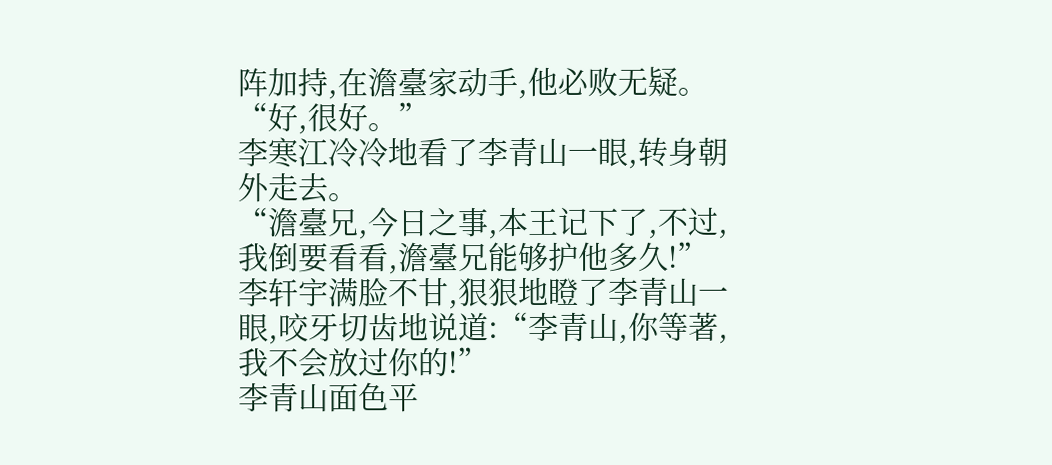阵加持,在澹臺家动手,他必败无疑。
“好,很好。”
李寒江冷冷地看了李青山一眼,转身朝外走去。
“澹臺兄,今日之事,本王记下了,不过,我倒要看看,澹臺兄能够护他多久!”
李轩宇满脸不甘,狠狠地瞪了李青山一眼,咬牙切齿地说道:“李青山,你等著,我不会放过你的!”
李青山面色平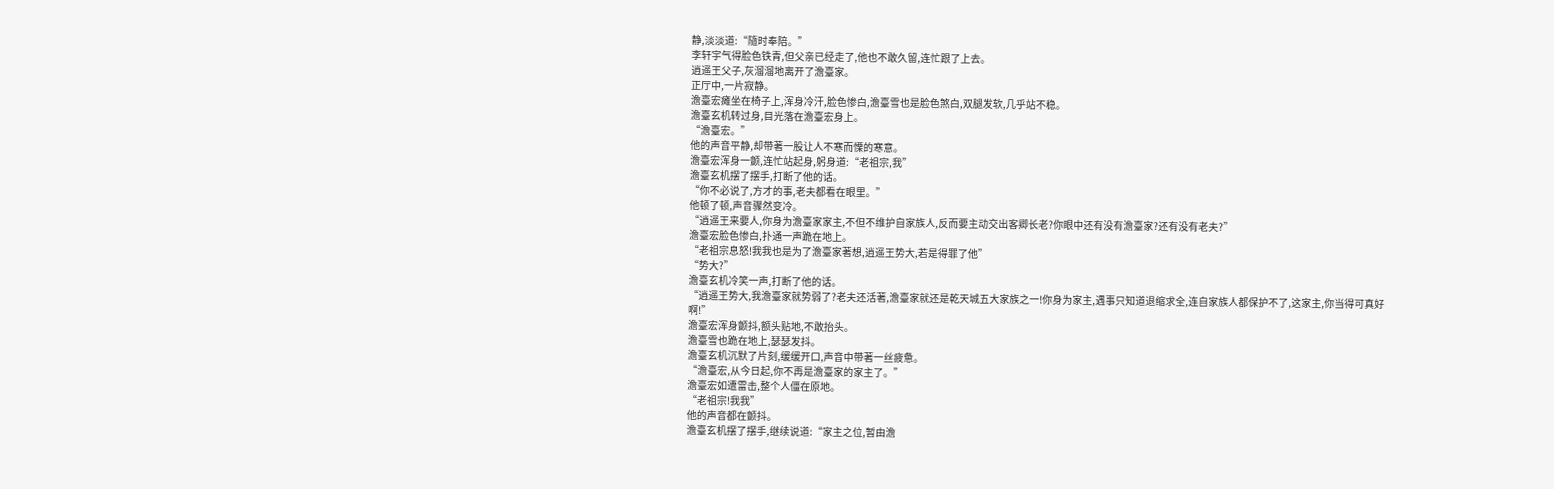静,淡淡道:“隨时奉陪。”
李轩宇气得脸色铁青,但父亲已经走了,他也不敢久留,连忙跟了上去。
逍遥王父子,灰溜溜地离开了澹臺家。
正厅中,一片寂静。
澹臺宏瘫坐在椅子上,浑身冷汗,脸色惨白,澹臺雪也是脸色煞白,双腿发软,几乎站不稳。
澹臺玄机转过身,目光落在澹臺宏身上。
“澹臺宏。”
他的声音平静,却带著一股让人不寒而慄的寒意。
澹臺宏浑身一颤,连忙站起身,躬身道:“老祖宗,我”
澹臺玄机摆了摆手,打断了他的话。
“你不必说了,方才的事,老夫都看在眼里。”
他顿了顿,声音骤然变冷。
“逍遥王来要人,你身为澹臺家家主,不但不维护自家族人,反而要主动交出客卿长老?你眼中还有没有澹臺家?还有没有老夫?”
澹臺宏脸色惨白,扑通一声跪在地上。
“老祖宗息怒!我我也是为了澹臺家著想,逍遥王势大,若是得罪了他”
“势大?”
澹臺玄机冷笑一声,打断了他的话。
“逍遥王势大,我澹臺家就势弱了?老夫还活著,澹臺家就还是乾天城五大家族之一!你身为家主,遇事只知道退缩求全,连自家族人都保护不了,这家主,你当得可真好啊!”
澹臺宏浑身颤抖,额头贴地,不敢抬头。
澹臺雪也跪在地上,瑟瑟发抖。
澹臺玄机沉默了片刻,缓缓开口,声音中带著一丝疲惫。
“澹臺宏,从今日起,你不再是澹臺家的家主了。”
澹臺宏如遭雷击,整个人僵在原地。
“老祖宗!我我”
他的声音都在颤抖。
澹臺玄机摆了摆手,继续说道:“家主之位,暂由澹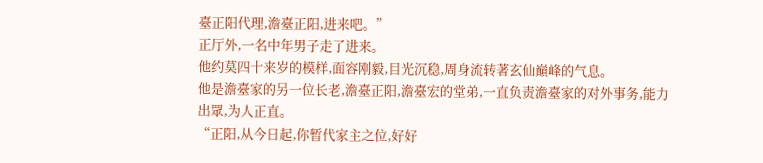臺正阳代理,澹臺正阳,进来吧。”
正厅外,一名中年男子走了进来。
他约莫四十来岁的模样,面容刚毅,目光沉稳,周身流转著玄仙巔峰的气息。
他是澹臺家的另一位长老,澹臺正阳,澹臺宏的堂弟,一直负责澹臺家的对外事务,能力出眾,为人正直。
“正阳,从今日起,你暂代家主之位,好好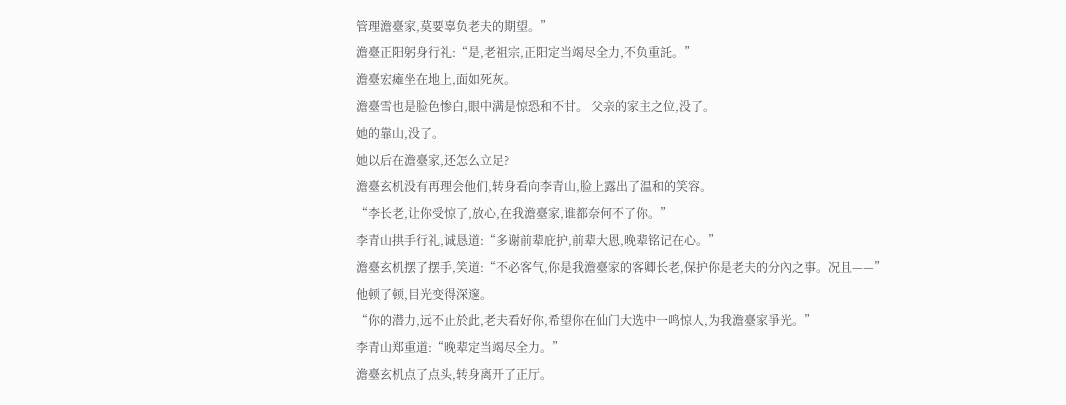管理澹臺家,莫要辜负老夫的期望。”
澹臺正阳躬身行礼:“是,老祖宗,正阳定当竭尽全力,不负重託。”
澹臺宏瘫坐在地上,面如死灰。
澹臺雪也是脸色惨白,眼中满是惊恐和不甘。 父亲的家主之位,没了。
她的靠山,没了。
她以后在澹臺家,还怎么立足?
澹臺玄机没有再理会他们,转身看向李青山,脸上露出了温和的笑容。
“李长老,让你受惊了,放心,在我澹臺家,谁都奈何不了你。”
李青山拱手行礼,诚恳道:“多谢前辈庇护,前辈大恩,晚辈铭记在心。”
澹臺玄机摆了摆手,笑道:“不必客气,你是我澹臺家的客卿长老,保护你是老夫的分內之事。况且——”
他顿了顿,目光变得深邃。
“你的潜力,远不止於此,老夫看好你,希望你在仙门大选中一鸣惊人,为我澹臺家爭光。”
李青山郑重道:“晚辈定当竭尽全力。”
澹臺玄机点了点头,转身离开了正厅。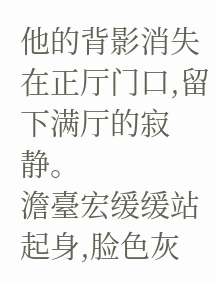他的背影消失在正厅门口,留下满厅的寂静。
澹臺宏缓缓站起身,脸色灰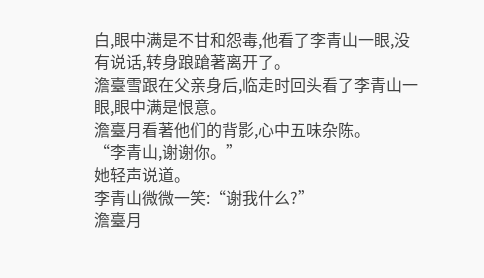白,眼中满是不甘和怨毒,他看了李青山一眼,没有说话,转身踉蹌著离开了。
澹臺雪跟在父亲身后,临走时回头看了李青山一眼,眼中满是恨意。
澹臺月看著他们的背影,心中五味杂陈。
“李青山,谢谢你。”
她轻声说道。
李青山微微一笑:“谢我什么?”
澹臺月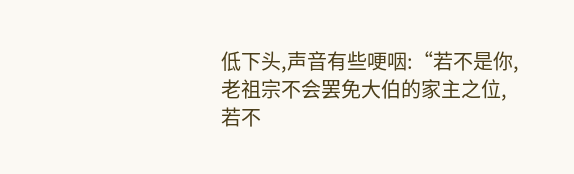低下头,声音有些哽咽:“若不是你,老祖宗不会罢免大伯的家主之位,若不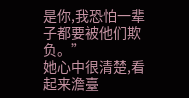是你,我恐怕一辈子都要被他们欺负。”
她心中很清楚,看起来澹臺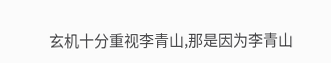玄机十分重视李青山,那是因为李青山